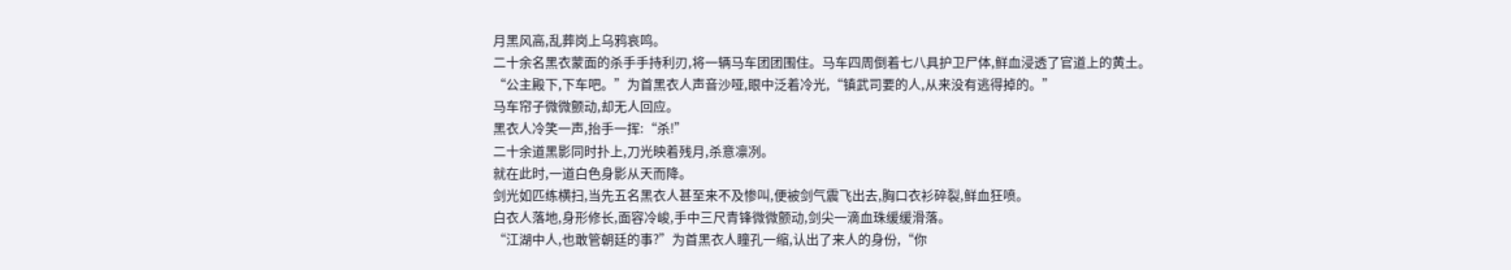月黑风高,乱葬岗上乌鸦哀鸣。
二十余名黑衣蒙面的杀手手持利刃,将一辆马车团团围住。马车四周倒着七八具护卫尸体,鲜血浸透了官道上的黄土。
“公主殿下,下车吧。”为首黑衣人声音沙哑,眼中泛着冷光,“镇武司要的人,从来没有逃得掉的。”
马车帘子微微颤动,却无人回应。
黑衣人冷笑一声,抬手一挥:“杀!”
二十余道黑影同时扑上,刀光映着残月,杀意凛冽。
就在此时,一道白色身影从天而降。
剑光如匹练横扫,当先五名黑衣人甚至来不及惨叫,便被剑气震飞出去,胸口衣衫碎裂,鲜血狂喷。
白衣人落地,身形修长,面容冷峻,手中三尺青锋微微颤动,剑尖一滴血珠缓缓滑落。
“江湖中人,也敢管朝廷的事?”为首黑衣人瞳孔一缩,认出了来人的身份,“你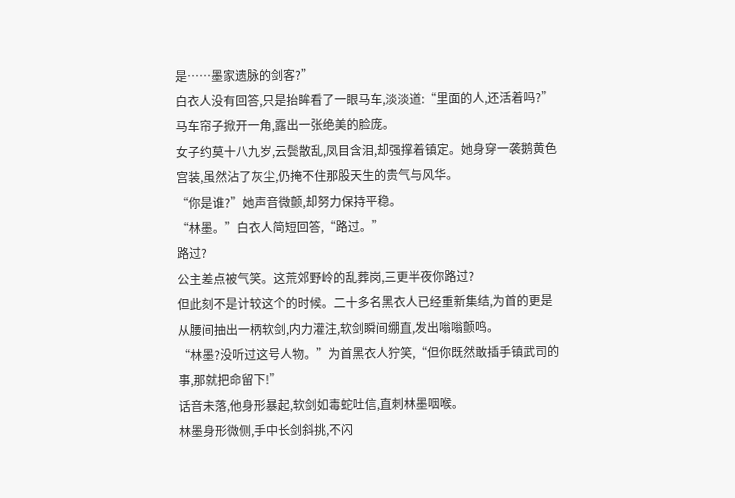是……墨家遗脉的剑客?”
白衣人没有回答,只是抬眸看了一眼马车,淡淡道:“里面的人,还活着吗?”
马车帘子掀开一角,露出一张绝美的脸庞。
女子约莫十八九岁,云鬓散乱,凤目含泪,却强撑着镇定。她身穿一袭鹅黄色宫装,虽然沾了灰尘,仍掩不住那股天生的贵气与风华。
“你是谁?”她声音微颤,却努力保持平稳。
“林墨。”白衣人简短回答,“路过。”
路过?
公主差点被气笑。这荒郊野岭的乱葬岗,三更半夜你路过?
但此刻不是计较这个的时候。二十多名黑衣人已经重新集结,为首的更是从腰间抽出一柄软剑,内力灌注,软剑瞬间绷直,发出嗡嗡颤鸣。
“林墨?没听过这号人物。”为首黑衣人狞笑,“但你既然敢插手镇武司的事,那就把命留下!”
话音未落,他身形暴起,软剑如毒蛇吐信,直刺林墨咽喉。
林墨身形微侧,手中长剑斜挑,不闪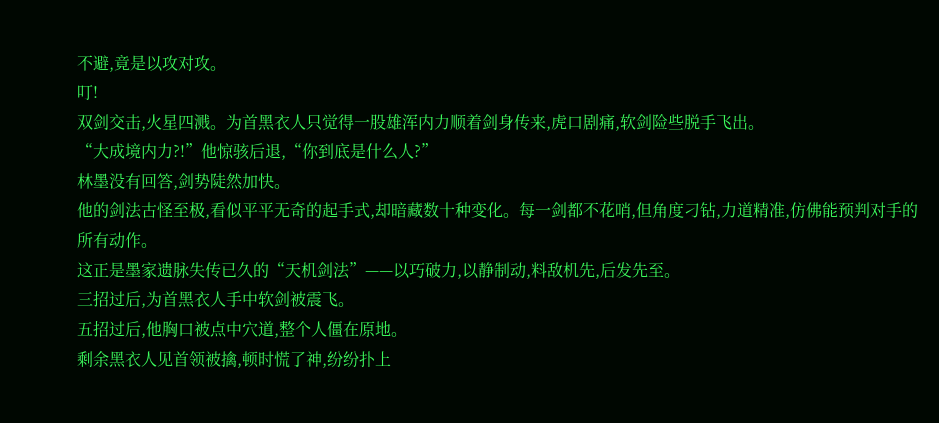不避,竟是以攻对攻。
叮!
双剑交击,火星四溅。为首黑衣人只觉得一股雄浑内力顺着剑身传来,虎口剧痛,软剑险些脱手飞出。
“大成境内力?!”他惊骇后退,“你到底是什么人?”
林墨没有回答,剑势陡然加快。
他的剑法古怪至极,看似平平无奇的起手式,却暗藏数十种变化。每一剑都不花哨,但角度刁钻,力道精准,仿佛能预判对手的所有动作。
这正是墨家遗脉失传已久的“天机剑法”——以巧破力,以静制动,料敌机先,后发先至。
三招过后,为首黑衣人手中软剑被震飞。
五招过后,他胸口被点中穴道,整个人僵在原地。
剩余黑衣人见首领被擒,顿时慌了神,纷纷扑上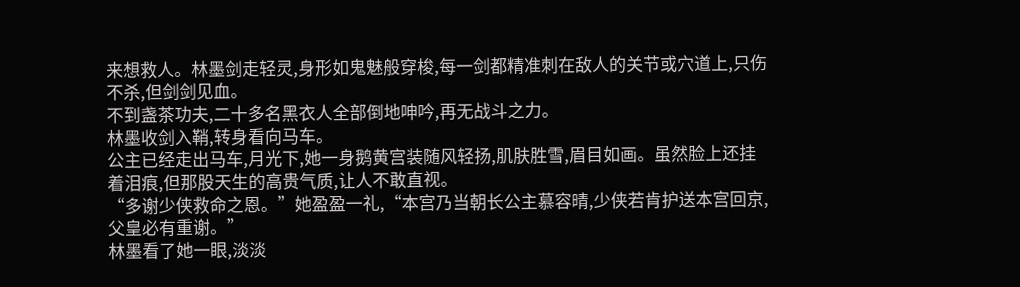来想救人。林墨剑走轻灵,身形如鬼魅般穿梭,每一剑都精准刺在敌人的关节或穴道上,只伤不杀,但剑剑见血。
不到盏茶功夫,二十多名黑衣人全部倒地呻吟,再无战斗之力。
林墨收剑入鞘,转身看向马车。
公主已经走出马车,月光下,她一身鹅黄宫装随风轻扬,肌肤胜雪,眉目如画。虽然脸上还挂着泪痕,但那股天生的高贵气质,让人不敢直视。
“多谢少侠救命之恩。”她盈盈一礼,“本宫乃当朝长公主慕容晴,少侠若肯护送本宫回京,父皇必有重谢。”
林墨看了她一眼,淡淡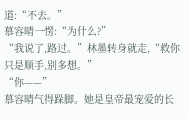道:“不去。”
慕容晴一愣:“为什么?”
“我说了,路过。”林墨转身就走,“救你只是顺手,别多想。”
“你——”
慕容晴气得跺脚。她是皇帝最宠爱的长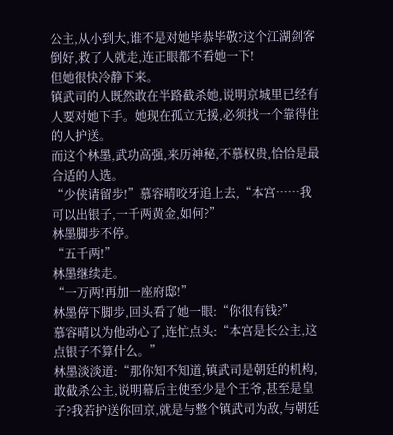公主,从小到大,谁不是对她毕恭毕敬?这个江湖剑客倒好,救了人就走,连正眼都不看她一下!
但她很快冷静下来。
镇武司的人既然敢在半路截杀她,说明京城里已经有人要对她下手。她现在孤立无援,必须找一个靠得住的人护送。
而这个林墨,武功高强,来历神秘,不慕权贵,恰恰是最合适的人选。
“少侠请留步!”慕容晴咬牙追上去,“本宫……我可以出银子,一千两黄金,如何?”
林墨脚步不停。
“五千两!”
林墨继续走。
“一万两!再加一座府邸!”
林墨停下脚步,回头看了她一眼:“你很有钱?”
慕容晴以为他动心了,连忙点头:“本宫是长公主,这点银子不算什么。”
林墨淡淡道:“那你知不知道,镇武司是朝廷的机构,敢截杀公主,说明幕后主使至少是个王爷,甚至是皇子?我若护送你回京,就是与整个镇武司为敌,与朝廷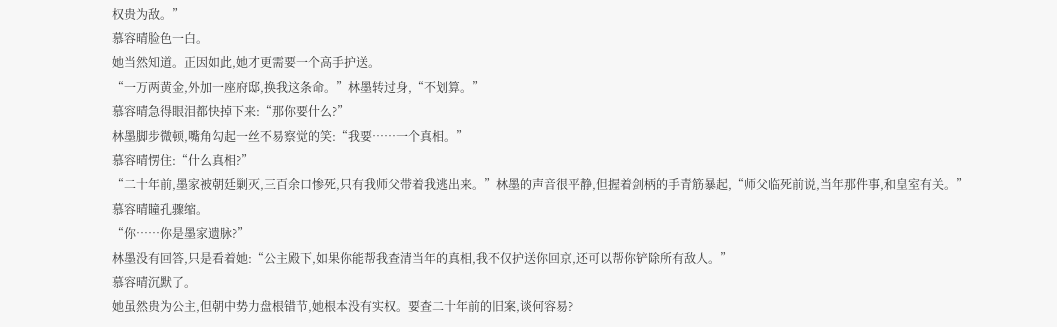权贵为敌。”
慕容晴脸色一白。
她当然知道。正因如此,她才更需要一个高手护送。
“一万两黄金,外加一座府邸,换我这条命。”林墨转过身,“不划算。”
慕容晴急得眼泪都快掉下来:“那你要什么?”
林墨脚步微顿,嘴角勾起一丝不易察觉的笑:“我要……一个真相。”
慕容晴愣住:“什么真相?”
“二十年前,墨家被朝廷剿灭,三百余口惨死,只有我师父带着我逃出来。”林墨的声音很平静,但握着剑柄的手青筋暴起,“师父临死前说,当年那件事,和皇室有关。”
慕容晴瞳孔骤缩。
“你……你是墨家遗脉?”
林墨没有回答,只是看着她:“公主殿下,如果你能帮我查清当年的真相,我不仅护送你回京,还可以帮你铲除所有敌人。”
慕容晴沉默了。
她虽然贵为公主,但朝中势力盘根错节,她根本没有实权。要查二十年前的旧案,谈何容易?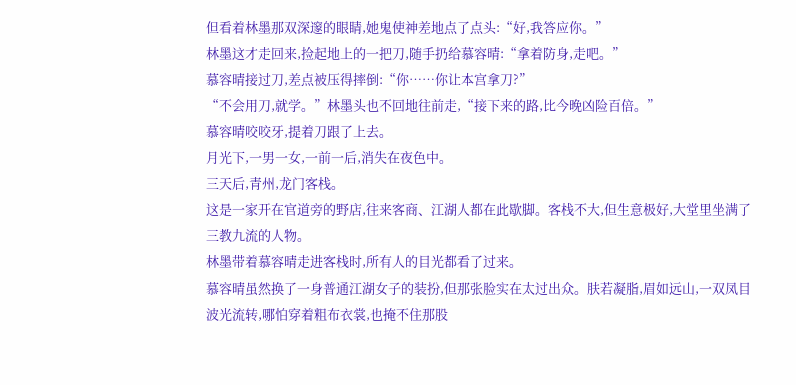但看着林墨那双深邃的眼睛,她鬼使神差地点了点头:“好,我答应你。”
林墨这才走回来,捡起地上的一把刀,随手扔给慕容晴:“拿着防身,走吧。”
慕容晴接过刀,差点被压得摔倒:“你……你让本宫拿刀?”
“不会用刀,就学。”林墨头也不回地往前走,“接下来的路,比今晚凶险百倍。”
慕容晴咬咬牙,提着刀跟了上去。
月光下,一男一女,一前一后,消失在夜色中。
三天后,青州,龙门客栈。
这是一家开在官道旁的野店,往来客商、江湖人都在此歇脚。客栈不大,但生意极好,大堂里坐满了三教九流的人物。
林墨带着慕容晴走进客栈时,所有人的目光都看了过来。
慕容晴虽然换了一身普通江湖女子的装扮,但那张脸实在太过出众。肤若凝脂,眉如远山,一双凤目波光流转,哪怕穿着粗布衣裳,也掩不住那股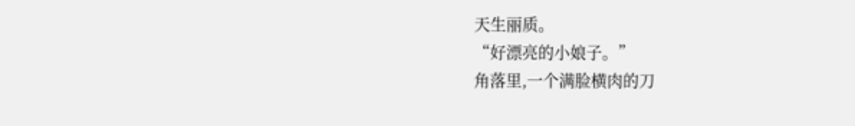天生丽质。
“好漂亮的小娘子。”
角落里,一个满脸横肉的刀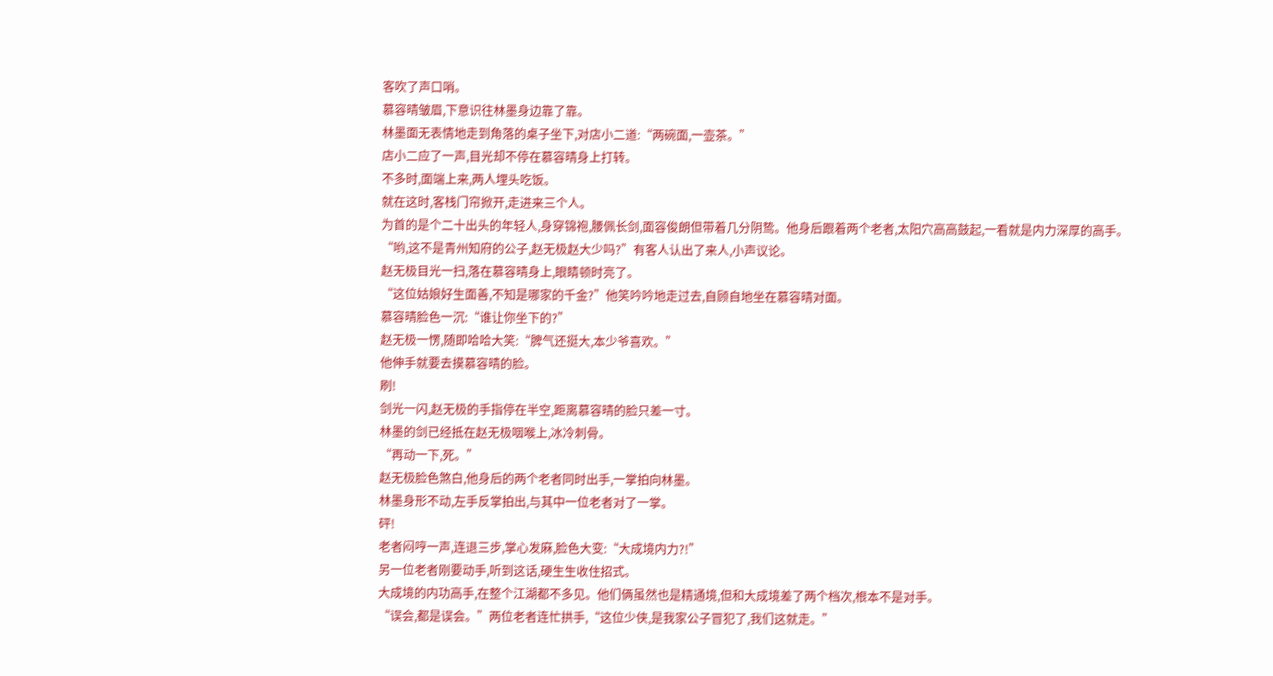客吹了声口哨。
慕容晴皱眉,下意识往林墨身边靠了靠。
林墨面无表情地走到角落的桌子坐下,对店小二道:“两碗面,一壶茶。”
店小二应了一声,目光却不停在慕容晴身上打转。
不多时,面端上来,两人埋头吃饭。
就在这时,客栈门帘掀开,走进来三个人。
为首的是个二十出头的年轻人,身穿锦袍,腰佩长剑,面容俊朗但带着几分阴鸷。他身后跟着两个老者,太阳穴高高鼓起,一看就是内力深厚的高手。
“哟,这不是青州知府的公子,赵无极赵大少吗?”有客人认出了来人,小声议论。
赵无极目光一扫,落在慕容晴身上,眼睛顿时亮了。
“这位姑娘好生面善,不知是哪家的千金?”他笑吟吟地走过去,自顾自地坐在慕容晴对面。
慕容晴脸色一沉:“谁让你坐下的?”
赵无极一愣,随即哈哈大笑:“脾气还挺大,本少爷喜欢。”
他伸手就要去摸慕容晴的脸。
刷!
剑光一闪,赵无极的手指停在半空,距离慕容晴的脸只差一寸。
林墨的剑已经抵在赵无极咽喉上,冰冷刺骨。
“再动一下,死。”
赵无极脸色煞白,他身后的两个老者同时出手,一掌拍向林墨。
林墨身形不动,左手反掌拍出,与其中一位老者对了一掌。
砰!
老者闷哼一声,连退三步,掌心发麻,脸色大变:“大成境内力?!”
另一位老者刚要动手,听到这话,硬生生收住招式。
大成境的内功高手,在整个江湖都不多见。他们俩虽然也是精通境,但和大成境差了两个档次,根本不是对手。
“误会,都是误会。”两位老者连忙拱手,“这位少侠,是我家公子冒犯了,我们这就走。”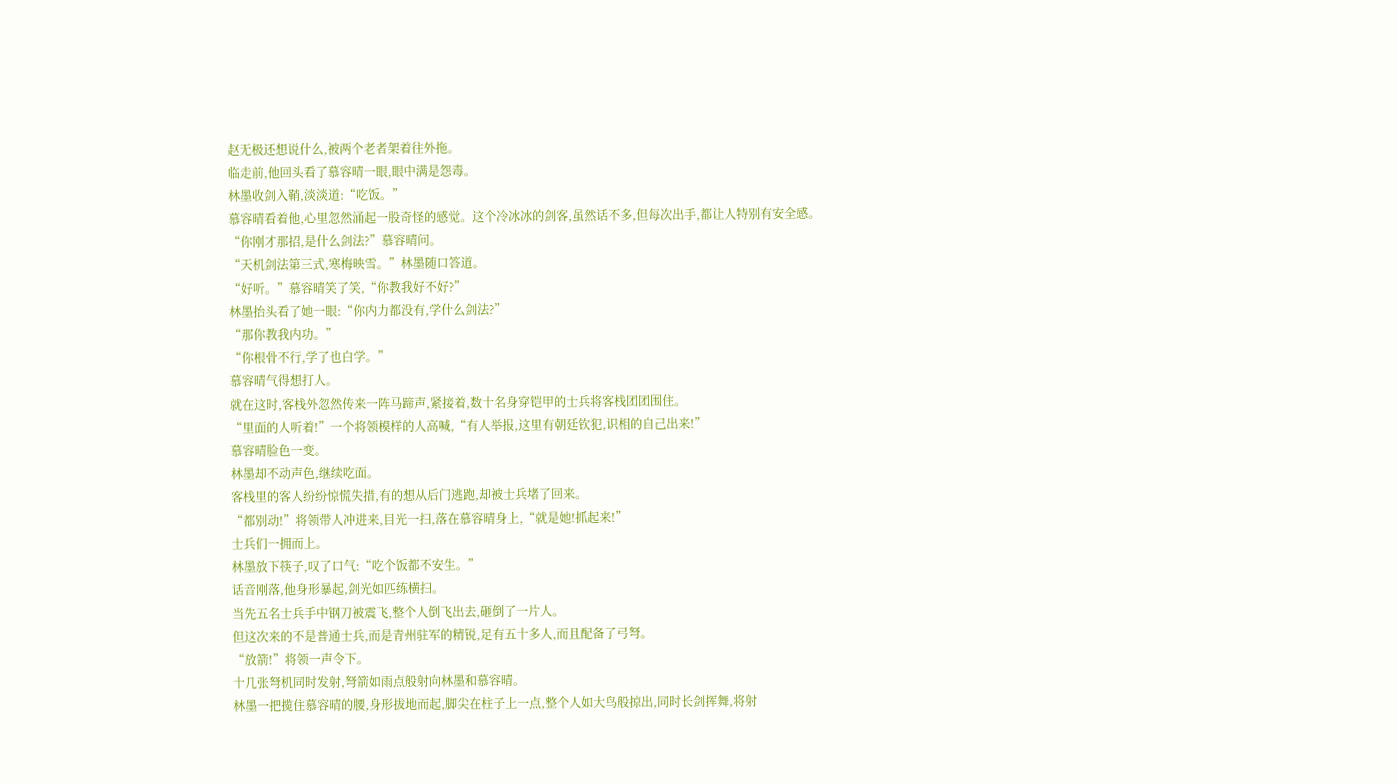赵无极还想说什么,被两个老者架着往外拖。
临走前,他回头看了慕容晴一眼,眼中满是怨毒。
林墨收剑入鞘,淡淡道:“吃饭。”
慕容晴看着他,心里忽然涌起一股奇怪的感觉。这个冷冰冰的剑客,虽然话不多,但每次出手,都让人特别有安全感。
“你刚才那招,是什么剑法?”慕容晴问。
“天机剑法第三式,寒梅映雪。”林墨随口答道。
“好听。”慕容晴笑了笑,“你教我好不好?”
林墨抬头看了她一眼:“你内力都没有,学什么剑法?”
“那你教我内功。”
“你根骨不行,学了也白学。”
慕容晴气得想打人。
就在这时,客栈外忽然传来一阵马蹄声,紧接着,数十名身穿铠甲的士兵将客栈团团围住。
“里面的人听着!”一个将领模样的人高喊,“有人举报,这里有朝廷钦犯,识相的自己出来!”
慕容晴脸色一变。
林墨却不动声色,继续吃面。
客栈里的客人纷纷惊慌失措,有的想从后门逃跑,却被士兵堵了回来。
“都别动!”将领带人冲进来,目光一扫,落在慕容晴身上,“就是她!抓起来!”
士兵们一拥而上。
林墨放下筷子,叹了口气:“吃个饭都不安生。”
话音刚落,他身形暴起,剑光如匹练横扫。
当先五名士兵手中钢刀被震飞,整个人倒飞出去,砸倒了一片人。
但这次来的不是普通士兵,而是青州驻军的精锐,足有五十多人,而且配备了弓弩。
“放箭!”将领一声令下。
十几张弩机同时发射,弩箭如雨点般射向林墨和慕容晴。
林墨一把揽住慕容晴的腰,身形拔地而起,脚尖在柱子上一点,整个人如大鸟般掠出,同时长剑挥舞,将射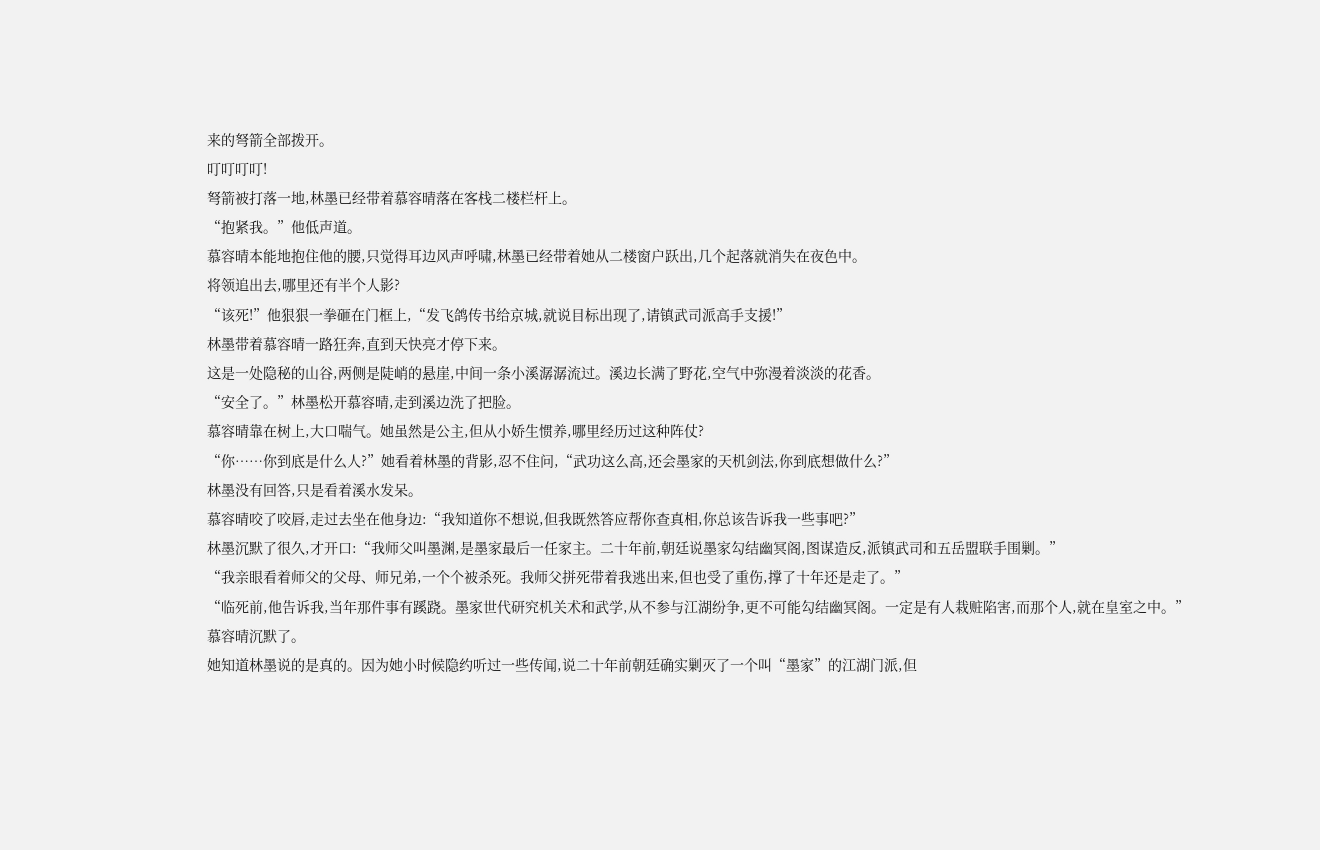来的弩箭全部拨开。
叮叮叮叮!
弩箭被打落一地,林墨已经带着慕容晴落在客栈二楼栏杆上。
“抱紧我。”他低声道。
慕容晴本能地抱住他的腰,只觉得耳边风声呼啸,林墨已经带着她从二楼窗户跃出,几个起落就消失在夜色中。
将领追出去,哪里还有半个人影?
“该死!”他狠狠一拳砸在门框上,“发飞鸽传书给京城,就说目标出现了,请镇武司派高手支援!”
林墨带着慕容晴一路狂奔,直到天快亮才停下来。
这是一处隐秘的山谷,两侧是陡峭的悬崖,中间一条小溪潺潺流过。溪边长满了野花,空气中弥漫着淡淡的花香。
“安全了。”林墨松开慕容晴,走到溪边洗了把脸。
慕容晴靠在树上,大口喘气。她虽然是公主,但从小娇生惯养,哪里经历过这种阵仗?
“你……你到底是什么人?”她看着林墨的背影,忍不住问,“武功这么高,还会墨家的天机剑法,你到底想做什么?”
林墨没有回答,只是看着溪水发呆。
慕容晴咬了咬唇,走过去坐在他身边:“我知道你不想说,但我既然答应帮你查真相,你总该告诉我一些事吧?”
林墨沉默了很久,才开口:“我师父叫墨渊,是墨家最后一任家主。二十年前,朝廷说墨家勾结幽冥阁,图谋造反,派镇武司和五岳盟联手围剿。”
“我亲眼看着师父的父母、师兄弟,一个个被杀死。我师父拼死带着我逃出来,但也受了重伤,撑了十年还是走了。”
“临死前,他告诉我,当年那件事有蹊跷。墨家世代研究机关术和武学,从不参与江湖纷争,更不可能勾结幽冥阁。一定是有人栽赃陷害,而那个人,就在皇室之中。”
慕容晴沉默了。
她知道林墨说的是真的。因为她小时候隐约听过一些传闻,说二十年前朝廷确实剿灭了一个叫“墨家”的江湖门派,但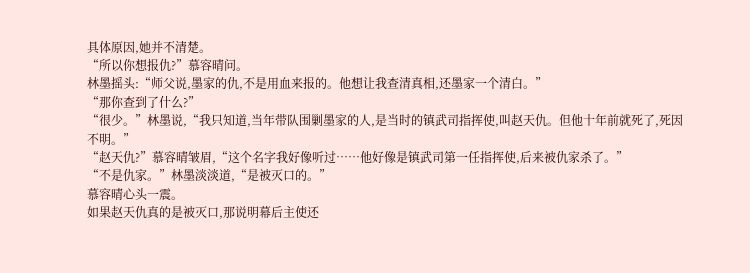具体原因,她并不清楚。
“所以你想报仇?”慕容晴问。
林墨摇头:“师父说,墨家的仇,不是用血来报的。他想让我查清真相,还墨家一个清白。”
“那你查到了什么?”
“很少。”林墨说,“我只知道,当年带队围剿墨家的人,是当时的镇武司指挥使,叫赵天仇。但他十年前就死了,死因不明。”
“赵天仇?”慕容晴皱眉,“这个名字我好像听过……他好像是镇武司第一任指挥使,后来被仇家杀了。”
“不是仇家。”林墨淡淡道,“是被灭口的。”
慕容晴心头一震。
如果赵天仇真的是被灭口,那说明幕后主使还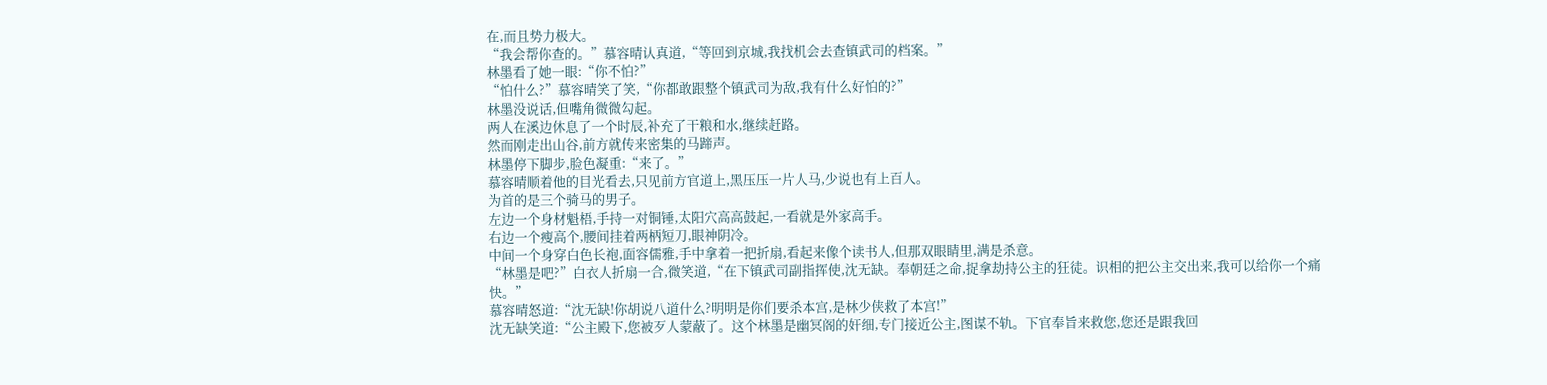在,而且势力极大。
“我会帮你查的。”慕容晴认真道,“等回到京城,我找机会去查镇武司的档案。”
林墨看了她一眼:“你不怕?”
“怕什么?”慕容晴笑了笑,“你都敢跟整个镇武司为敌,我有什么好怕的?”
林墨没说话,但嘴角微微勾起。
两人在溪边休息了一个时辰,补充了干粮和水,继续赶路。
然而刚走出山谷,前方就传来密集的马蹄声。
林墨停下脚步,脸色凝重:“来了。”
慕容晴顺着他的目光看去,只见前方官道上,黑压压一片人马,少说也有上百人。
为首的是三个骑马的男子。
左边一个身材魁梧,手持一对铜锤,太阳穴高高鼓起,一看就是外家高手。
右边一个瘦高个,腰间挂着两柄短刀,眼神阴冷。
中间一个身穿白色长袍,面容儒雅,手中拿着一把折扇,看起来像个读书人,但那双眼睛里,满是杀意。
“林墨是吧?”白衣人折扇一合,微笑道,“在下镇武司副指挥使,沈无缺。奉朝廷之命,捉拿劫持公主的狂徒。识相的把公主交出来,我可以给你一个痛快。”
慕容晴怒道:“沈无缺!你胡说八道什么?明明是你们要杀本宫,是林少侠救了本宫!”
沈无缺笑道:“公主殿下,您被歹人蒙蔽了。这个林墨是幽冥阁的奸细,专门接近公主,图谋不轨。下官奉旨来救您,您还是跟我回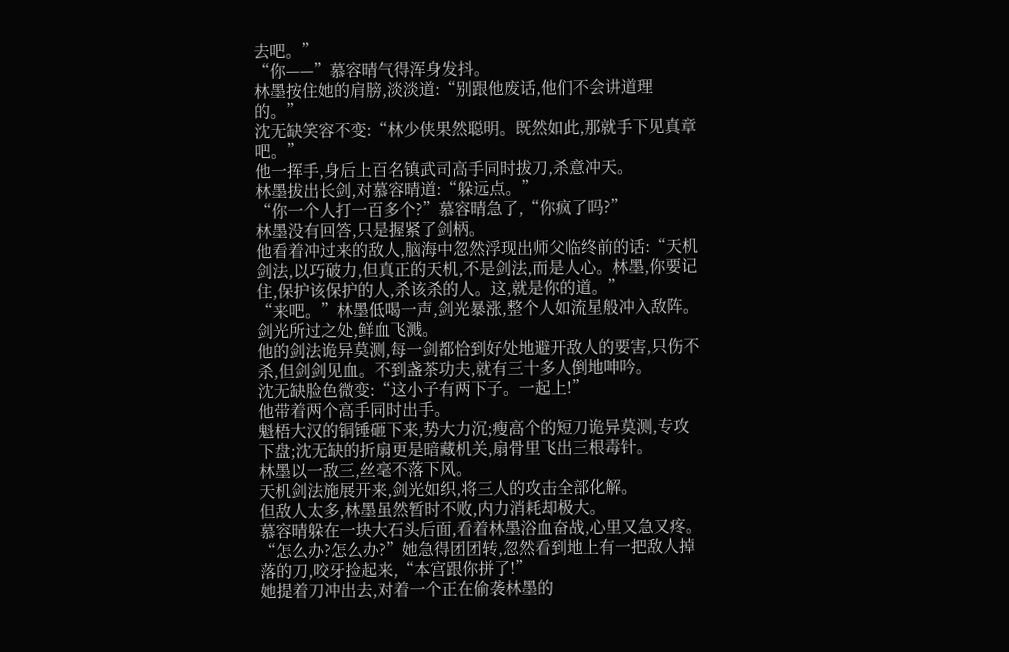去吧。”
“你——”慕容晴气得浑身发抖。
林墨按住她的肩膀,淡淡道:“别跟他废话,他们不会讲道理的。”
沈无缺笑容不变:“林少侠果然聪明。既然如此,那就手下见真章吧。”
他一挥手,身后上百名镇武司高手同时拔刀,杀意冲天。
林墨拔出长剑,对慕容晴道:“躲远点。”
“你一个人打一百多个?”慕容晴急了,“你疯了吗?”
林墨没有回答,只是握紧了剑柄。
他看着冲过来的敌人,脑海中忽然浮现出师父临终前的话:“天机剑法,以巧破力,但真正的天机,不是剑法,而是人心。林墨,你要记住,保护该保护的人,杀该杀的人。这,就是你的道。”
“来吧。”林墨低喝一声,剑光暴涨,整个人如流星般冲入敌阵。
剑光所过之处,鲜血飞溅。
他的剑法诡异莫测,每一剑都恰到好处地避开敌人的要害,只伤不杀,但剑剑见血。不到盏茶功夫,就有三十多人倒地呻吟。
沈无缺脸色微变:“这小子有两下子。一起上!”
他带着两个高手同时出手。
魁梧大汉的铜锤砸下来,势大力沉;瘦高个的短刀诡异莫测,专攻下盘;沈无缺的折扇更是暗藏机关,扇骨里飞出三根毒针。
林墨以一敌三,丝毫不落下风。
天机剑法施展开来,剑光如织,将三人的攻击全部化解。
但敌人太多,林墨虽然暂时不败,内力消耗却极大。
慕容晴躲在一块大石头后面,看着林墨浴血奋战,心里又急又疼。
“怎么办?怎么办?”她急得团团转,忽然看到地上有一把敌人掉落的刀,咬牙捡起来,“本宫跟你拼了!”
她提着刀冲出去,对着一个正在偷袭林墨的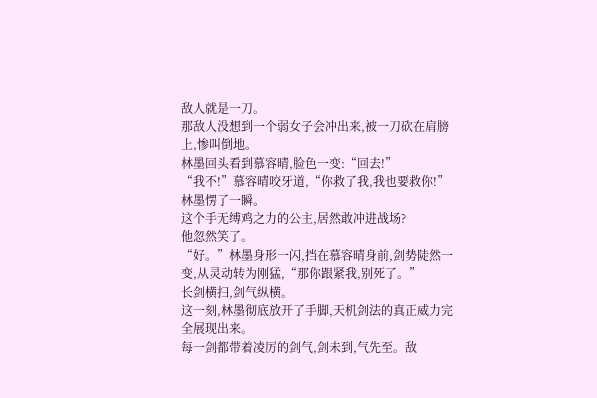敌人就是一刀。
那敌人没想到一个弱女子会冲出来,被一刀砍在肩膀上,惨叫倒地。
林墨回头看到慕容晴,脸色一变:“回去!”
“我不!”慕容晴咬牙道,“你救了我,我也要救你!”
林墨愣了一瞬。
这个手无缚鸡之力的公主,居然敢冲进战场?
他忽然笑了。
“好。”林墨身形一闪,挡在慕容晴身前,剑势陡然一变,从灵动转为刚猛,“那你跟紧我,别死了。”
长剑横扫,剑气纵横。
这一刻,林墨彻底放开了手脚,天机剑法的真正威力完全展现出来。
每一剑都带着凌厉的剑气,剑未到,气先至。敌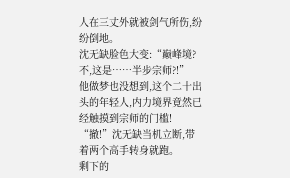人在三丈外就被剑气所伤,纷纷倒地。
沈无缺脸色大变:“巅峰境?不,这是……半步宗师?!”
他做梦也没想到,这个二十出头的年轻人,内力境界竟然已经触摸到宗师的门槛!
“撤!”沈无缺当机立断,带着两个高手转身就跑。
剩下的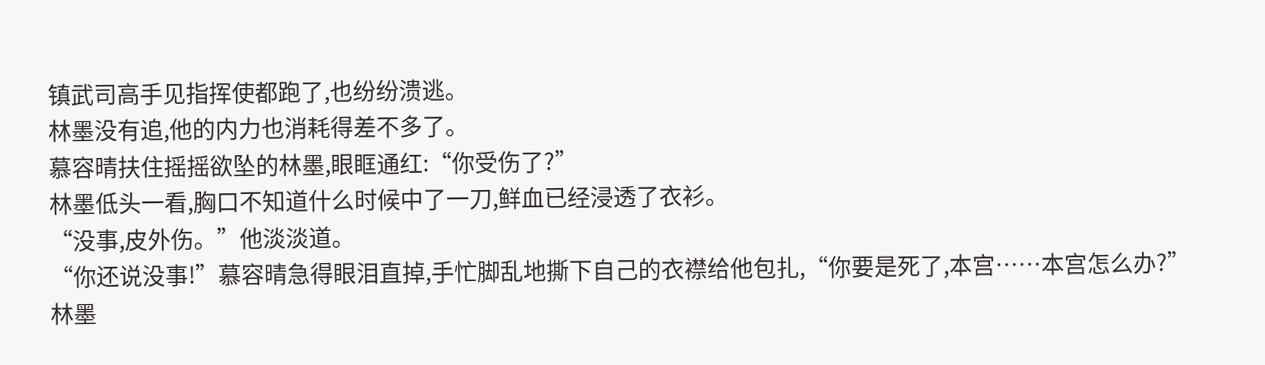镇武司高手见指挥使都跑了,也纷纷溃逃。
林墨没有追,他的内力也消耗得差不多了。
慕容晴扶住摇摇欲坠的林墨,眼眶通红:“你受伤了?”
林墨低头一看,胸口不知道什么时候中了一刀,鲜血已经浸透了衣衫。
“没事,皮外伤。”他淡淡道。
“你还说没事!”慕容晴急得眼泪直掉,手忙脚乱地撕下自己的衣襟给他包扎,“你要是死了,本宫……本宫怎么办?”
林墨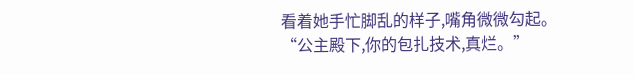看着她手忙脚乱的样子,嘴角微微勾起。
“公主殿下,你的包扎技术,真烂。”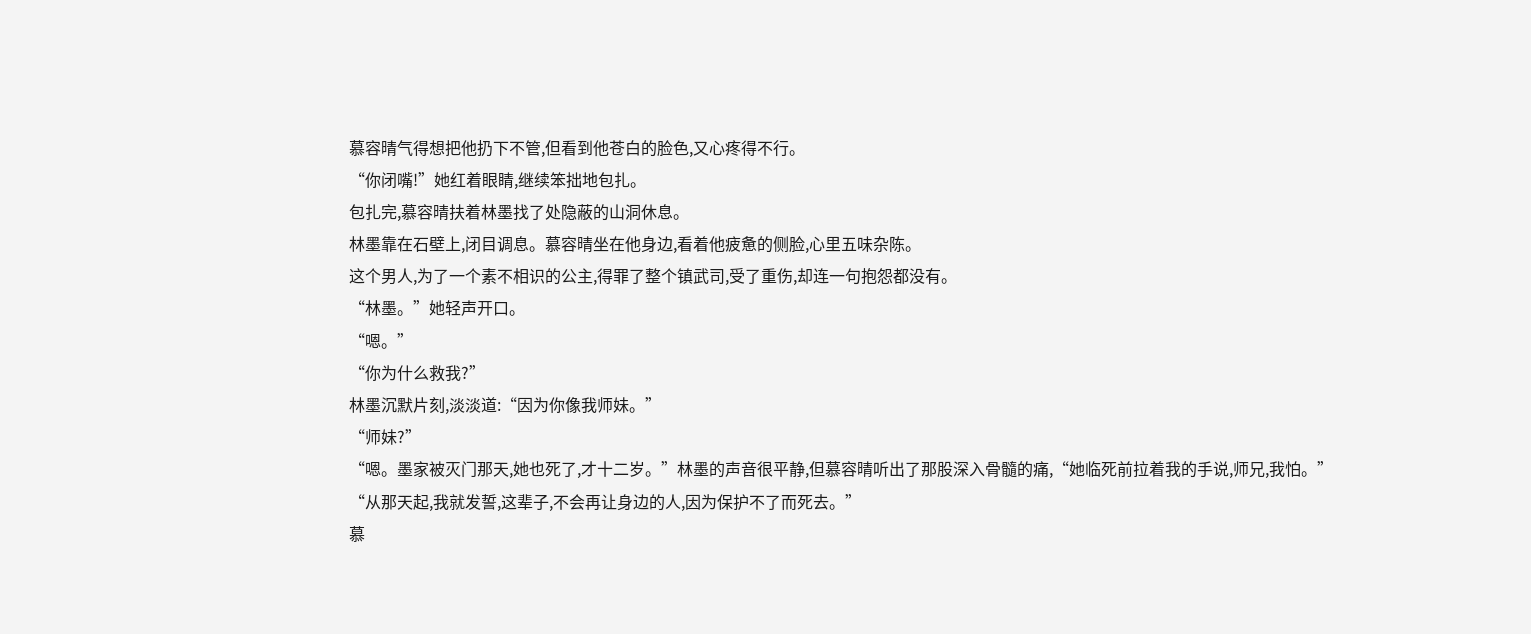慕容晴气得想把他扔下不管,但看到他苍白的脸色,又心疼得不行。
“你闭嘴!”她红着眼睛,继续笨拙地包扎。
包扎完,慕容晴扶着林墨找了处隐蔽的山洞休息。
林墨靠在石壁上,闭目调息。慕容晴坐在他身边,看着他疲惫的侧脸,心里五味杂陈。
这个男人,为了一个素不相识的公主,得罪了整个镇武司,受了重伤,却连一句抱怨都没有。
“林墨。”她轻声开口。
“嗯。”
“你为什么救我?”
林墨沉默片刻,淡淡道:“因为你像我师妹。”
“师妹?”
“嗯。墨家被灭门那天,她也死了,才十二岁。”林墨的声音很平静,但慕容晴听出了那股深入骨髓的痛,“她临死前拉着我的手说,师兄,我怕。”
“从那天起,我就发誓,这辈子,不会再让身边的人,因为保护不了而死去。”
慕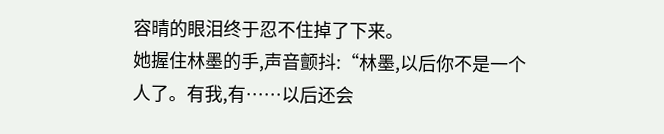容晴的眼泪终于忍不住掉了下来。
她握住林墨的手,声音颤抖:“林墨,以后你不是一个人了。有我,有……以后还会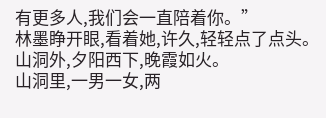有更多人,我们会一直陪着你。”
林墨睁开眼,看着她,许久,轻轻点了点头。
山洞外,夕阳西下,晚霞如火。
山洞里,一男一女,两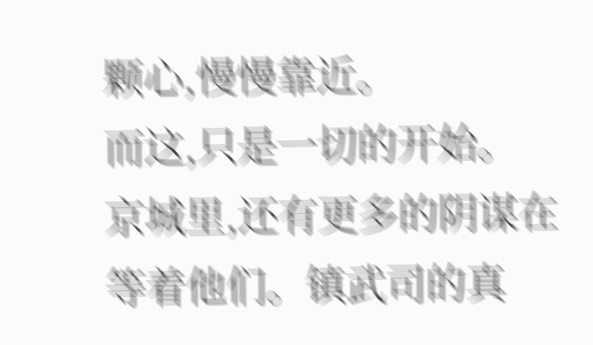颗心,慢慢靠近。
而这,只是一切的开始。
京城里,还有更多的阴谋在等着他们。镇武司的真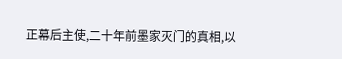正幕后主使,二十年前墨家灭门的真相,以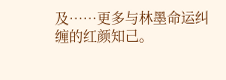及……更多与林墨命运纠缠的红颜知己。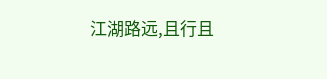江湖路远,且行且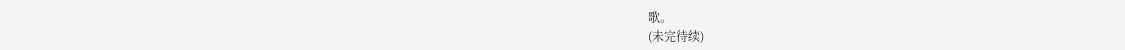歌。
(未完待续)